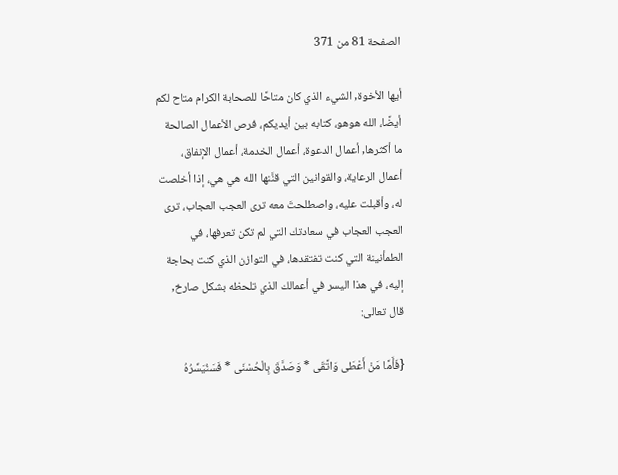الصفحة 81 من 371

أيها الأخوة, الشيء الذي كان متاحًا للصحابة الكرام متاح لكم أيضًا، الله هوهو، كتابه بين أيديكم، فرص الأعمال الصالحة ما أكثرها, أعمال الدعوة، أعمال الخدمة، أعمال الإنفاق، أعمال الرعاية، والقوانين التي قنَّنها الله هي هي، إذا أخلصت له، وأقبلت عليه، واصطلحتَ معه ترى العجب العجاب، ترى العجب العجاب في سعادتك التي لم تكن تعرفها، في الطمأنينة التي كنت تفتقدها، في التوازن الذي كنت بحاجة إليه، في هذا اليسر في أعمالك الذي تلحظه بشكل صارخ, قال تعالى:

{فَأَمَّا مَنْ أَعْطَى وَاتَّقَى * وَصَدَّقَ بِالْحُسْنَى * فَسَنُيَسِّرُهُ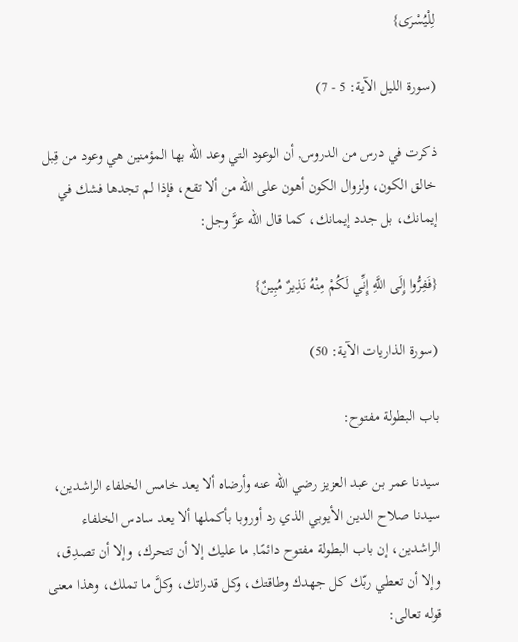لِلْيُسْرَى}

(سورة الليل الآية: 5 - 7)

ذكرت في درس من الدروس, أن الوعود التي وعد الله بها المؤمنين هي وعود من قِبل خالق الكون، ولزوال الكون أهون على الله من ألا تقع، فإذا لم تجدها فشك في إيمانك، بل جدد إيمانك، كما قال الله عزَّ وجل:

{فَفِرُّوا إِلَى اللَّهِ إِنِّي لَكُمْ مِنْهُ نَذِيرٌ مُبِينٌ}

(سورة الذاريات الآية: 50)

باب البطولة مفتوح:

سيدنا عمر بن عبد العزيز رضي الله عنه وأرضاه ألا يعد خامس الخلفاء الراشدين، سيدنا صلاح الدين الأيوبي الذي رد أوروبا بأكملها ألا يعد سادس الخلفاء الراشدين، إن باب البطولة مفتوح دائمًا, ما عليك إلا أن تتحرك، وإلا أن تصدِق، وإلا أن تعطي ربّك كل جهدك وطاقتك، وكل قدراتك، وكلَّ ما تملك، وهذا معنى قوله تعالى: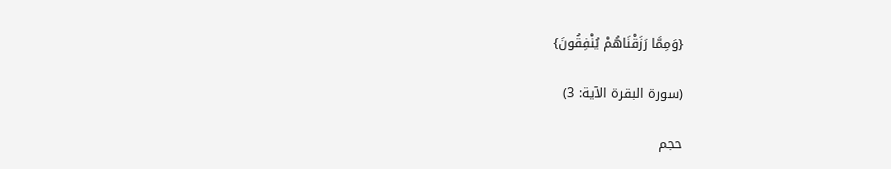{وَمِمَّا رَزَقْنَاهُمْ يُنْفِقُونَ}

(سورة البقرة الآية: 3)

حجم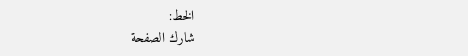الخط:
شارك الصفحة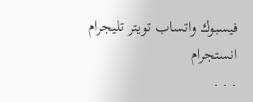فيسبوك واتساب تويتر تليجرام انستجرام
. . .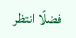فضلًا انتظر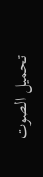تحميل الصوت